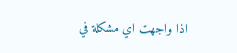اذا واجهت اي مشكلة في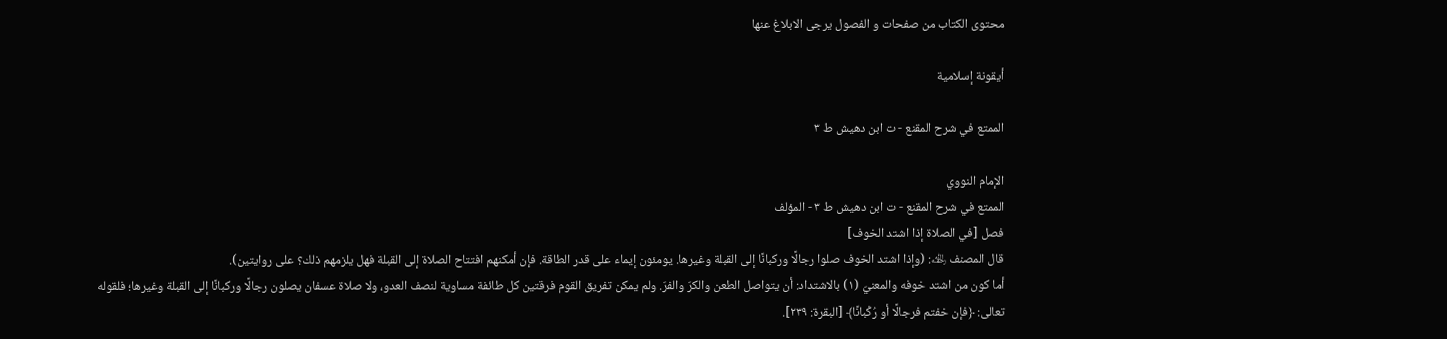محتوى الكتاب من صفحات و الفصول يرجى الابلاغ عنها

أيقونة إسلامية

الممتع في شرح المقنع - ت ابن دهيش ط ٣

الإمام النووي
الممتع في شرح المقنع - ت ابن دهيش ط ٣ - المؤلف
فصل [في الصلاة إذا اشتد الخوف]
قال المصنف ﵀: (وإذا اشتد الخوف صلوا رجالًا وركبانًا إلى القبلة وغيرها. يومئون إيماء على قدر الطاقة. فإن أمكنهم افتتاح الصلاة إلى القبلة فهل يلزمهم ذلك؟ على روايتين).
أما كون من اشتد خوفه والمعنيّ (١) بالاشتداد: أن يتواصل الطعن والكرّ والفرّ. ولم يمكن تفريق القوم فرقتين كل طائفة مساوية لنصف العدو، ولا صلاة عسفان يصلون رجالًا وركبانًا إلى القبلة وغيرها؛ فلقوله تعالى: ﴿فإن خفتم فرجالًا أو رُكْبانًا﴾ [البقرة: ٢٣٩].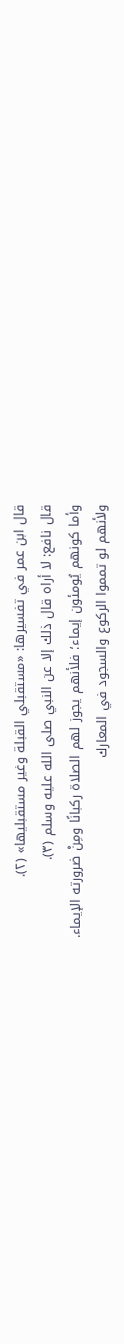قال ابن عمر في تفسيرها: «مستقبلي القبلة وغير مستقبليها» (٢).
قال نافع: لا أراه قال ذلك إلا عن النبي صلى الله عليه وسلم (٣).
وأما كونهم يُومئون إيماء؛ فلأنهم يجوز لهم الصلاة ركبانًا ومِنْ ضرورته الإيماء.
ولأنهم لو تمموا الركوع والسجود في المعارك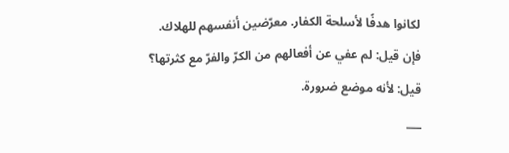لكانوا هدفًا لأسلحة الكفار. معرّضين أنفسهم للهلاك.
فإن قيل: لم عفي عن أفعالهم من الكرّ والفرّ مع كثرتها؟
قيل: لأنه موضع ضرورة.
___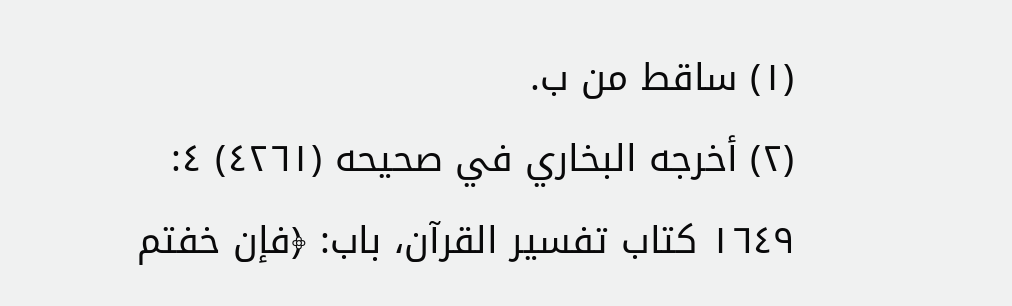(١) ساقط من ب.
(٢) أخرجه البخاري في صحيحه (٤٢٦١) ٤: ١٦٤٩ كتاب تفسير القرآن، باب: ﴿فإن خفتم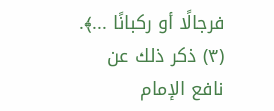فرجالًا أو ركبانًا ...﴾.
(٣) ذكر ذلك عن نافع الإمام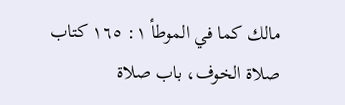مالك كما في الموطأ ١: ١٦٥ كتاب صلاة الخوف، باب صلاة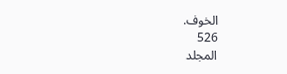الخوف.
526
المجلد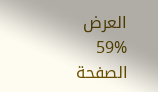العرض
59%
الصفحة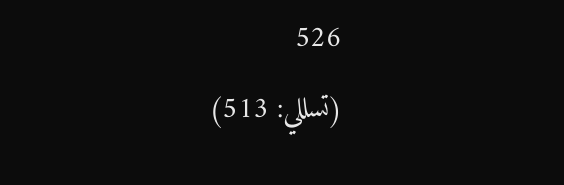526
(تسللي: 513)